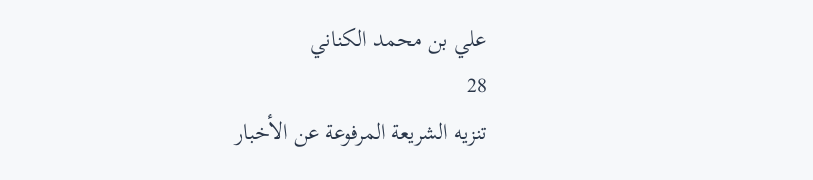علي بن محمد الكناني
28
تنزيه الشريعة المرفوعة عن الأخبار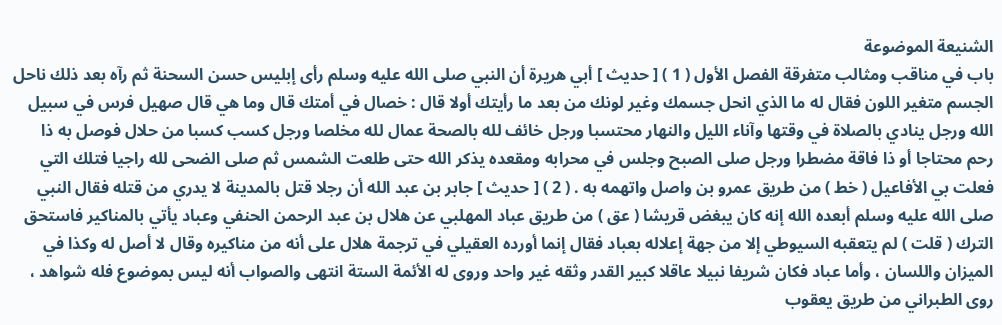الشنيعة الموضوعة
باب في مناقب ومثالب متفرقة الفصل الأول ( 1 ) [ حديث ] أبي هريرة أن النبي صلى الله عليه وسلم رأى إبليس حسن السحنة ثم رآه بعد ذلك ناحل الجسم متغير اللون فقال له ما الذي انحل جسمك وغير لونك من بعد ما رأيتك أولا قال : خصال في أمتك قال وما هي قال صهيل فرس في سبيل الله ورجل ينادي بالصلاة في وقتها وآناء الليل والنهار محتسبا ورجل خائف لله بالصحة عمال لله مخلصا ورجل كسب كسبا من حلال فوصل به ذا رحم محتاجا أو ذا فاقة مضطرا ورجل صلى الصبح وجلس في محرابه ومقعده يذكر الله حتى طلعت الشمس ثم صلى الضحى لله راجيا فتلك التي فعلت بي الأفاعيل ( خط ) من طريق عمرو بن واصل واتهمه به . ( 2 ) [ حديث ] جابر بن عبد الله أن رجلا قتل بالمدينة لا يدري من قتله فقال النبي صلى الله عليه وسلم أبعده الله إنه كان يبغض قريشا ( عق ) من طريق عباد المهلبي عن هلال بن عبد الرحمن الحنفي وعباد يأتي بالمناكير فاستحق الترك ( قلت ) لم يتعقبه السيوطي إلا من جهة إعلاله بعباد فقال إنما أورده العقيلي في ترجمة هلال على أنه من مناكيره وقال لا أصل له وكذا في الميزان واللسان ، وأما عباد فكان شريفا نبيلا عاقلا كبير القدر وثقه غير واحد وروى له الأئمة الستة انتهى والصواب أنه ليس بموضوع فله شواهد ، روى الطبراني من طريق يعقوب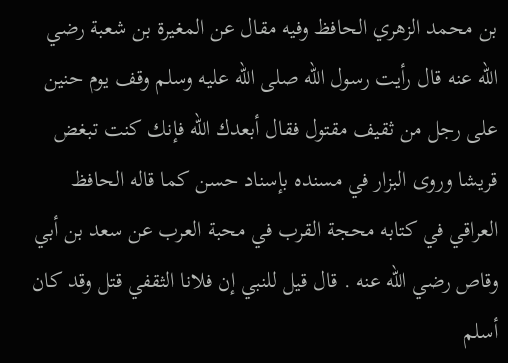بن محمد الزهري الحافظ وفيه مقال عن المغيرة بن شعبة رضي الله عنه قال رأيت رسول الله صلى الله عليه وسلم وقف يوم حنين على رجل من ثقيف مقتول فقال أبعدك الله فإنك كنت تبغض قريشا وروى البزار في مسنده بإسناد حسن كما قاله الحافظ العراقي في كتابه محجة القرب في محبة العرب عن سعد بن أبي وقاص رضي الله عنه . قال قيل للنبي إن فلانا الثقفي قتل وقد كان أسلم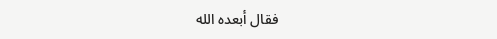فقال أبعده الله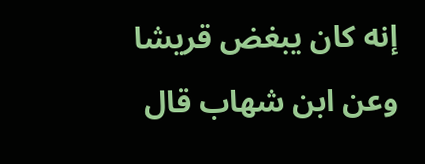إنه كان يبغض قريشا وعن ابن شهاب قال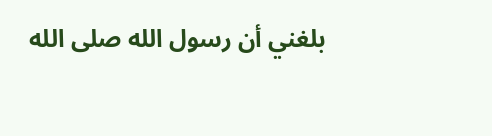بلغني أن رسول الله صلى الله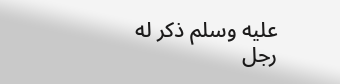عليه وسلم ذكر له رجل